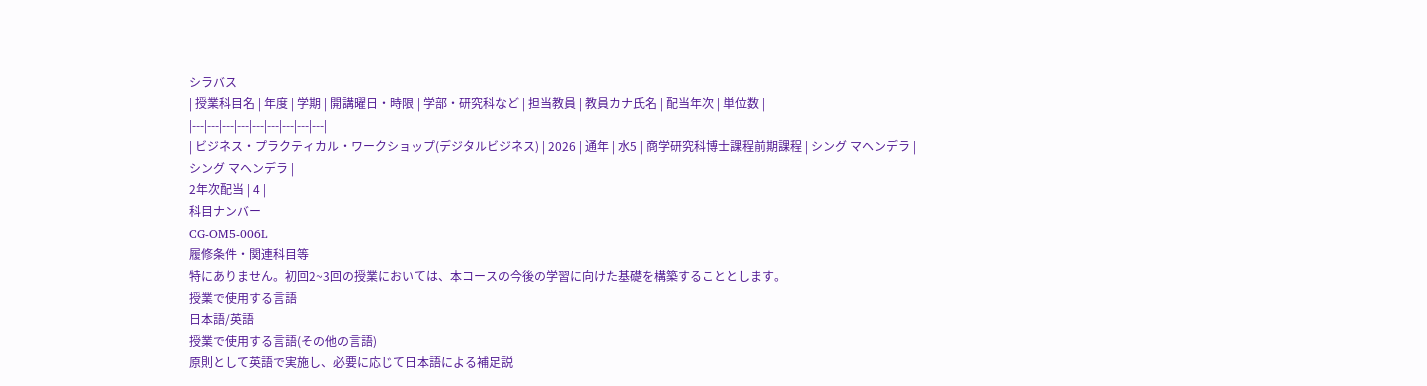シラバス
| 授業科目名 | 年度 | 学期 | 開講曜日・時限 | 学部・研究科など | 担当教員 | 教員カナ氏名 | 配当年次 | 単位数 |
|---|---|---|---|---|---|---|---|---|
| ビジネス・プラクティカル・ワークショップ(デジタルビジネス) | 2026 | 通年 | 水5 | 商学研究科博士課程前期課程 | シング マヘンデラ |
シング マヘンデラ |
2年次配当 | 4 |
科目ナンバー
CG-OM5-006L
履修条件・関連科目等
特にありません。初回2~3回の授業においては、本コースの今後の学習に向けた基礎を構築することとします。
授業で使用する言語
日本語/英語
授業で使用する言語(その他の言語)
原則として英語で実施し、必要に応じて日本語による補足説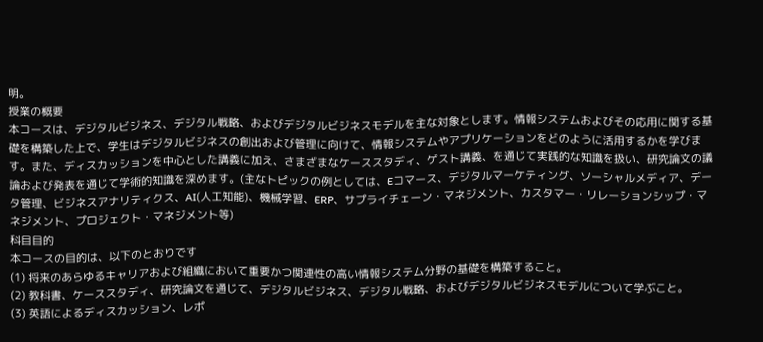明。
授業の概要
本コースは、デジタルビジネス、デジタル戦略、およびデジタルビジネスモデルを主な対象とします。情報システムおよびその応用に関する基礎を構築した上で、学生はデジタルビジネスの創出および管理に向けて、情報システムやアプリケーションをどのように活用するかを学びます。また、ディスカッションを中心とした講義に加え、さまざまなケーススタディ、ゲスト講義、を通じて実践的な知識を扱い、研究論文の議論および発表を通じて学術的知識を深めます。(主なトピックの例としては、Eコマース、デジタルマーケティング、ソーシャルメディア、データ管理、ビジネスアナリティクス、AI(人工知能)、機械学習、ERP、サプライチェーン・マネジメント、カスタマー・リレーションシップ・マネジメント、プロジェクト・マネジメント等)
科目目的
本コースの目的は、以下のとおりです
(1) 将来のあらゆるキャリアおよび組織において重要かつ関連性の高い情報システム分野の基礎を構築すること。
(2) 教科書、ケーススタディ、研究論文を通じて、デジタルビジネス、デジタル戦略、およびデジタルビジネスモデルについて学ぶこと。
(3) 英語によるディスカッション、レポ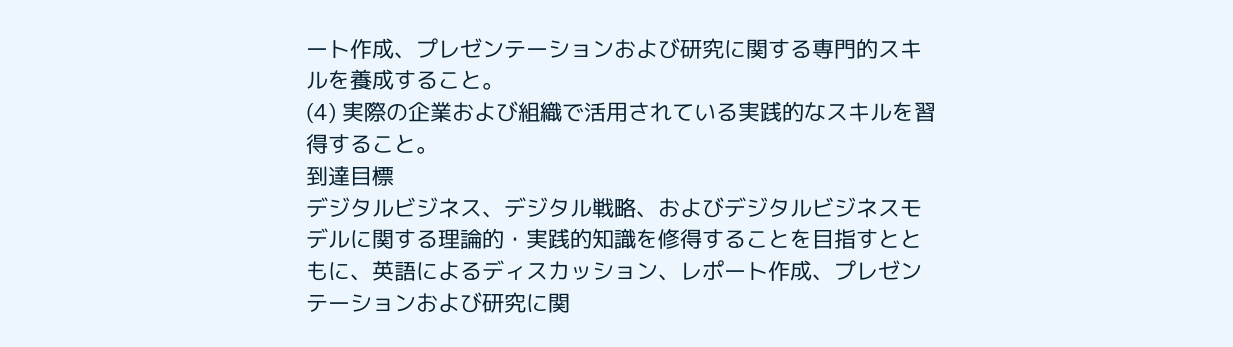ート作成、プレゼンテーションおよび研究に関する専門的スキルを養成すること。
(4) 実際の企業および組織で活用されている実践的なスキルを習得すること。
到達目標
デジタルビジネス、デジタル戦略、およびデジタルビジネスモデルに関する理論的・実践的知識を修得することを目指すとともに、英語によるディスカッション、レポート作成、プレゼンテーションおよび研究に関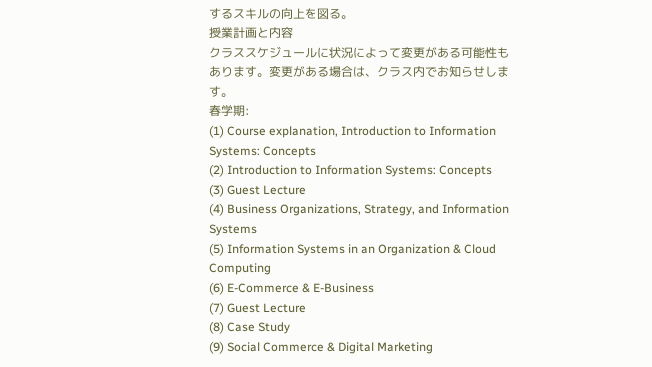するスキルの向上を図る。
授業計画と内容
クラススケジュールに状況によって変更がある可能性もあります。変更がある場合は、クラス内でお知らせします。
春学期:
(1) Course explanation, Introduction to Information Systems: Concepts
(2) Introduction to Information Systems: Concepts
(3) Guest Lecture
(4) Business Organizations, Strategy, and Information Systems
(5) Information Systems in an Organization & Cloud Computing
(6) E-Commerce & E-Business
(7) Guest Lecture
(8) Case Study
(9) Social Commerce & Digital Marketing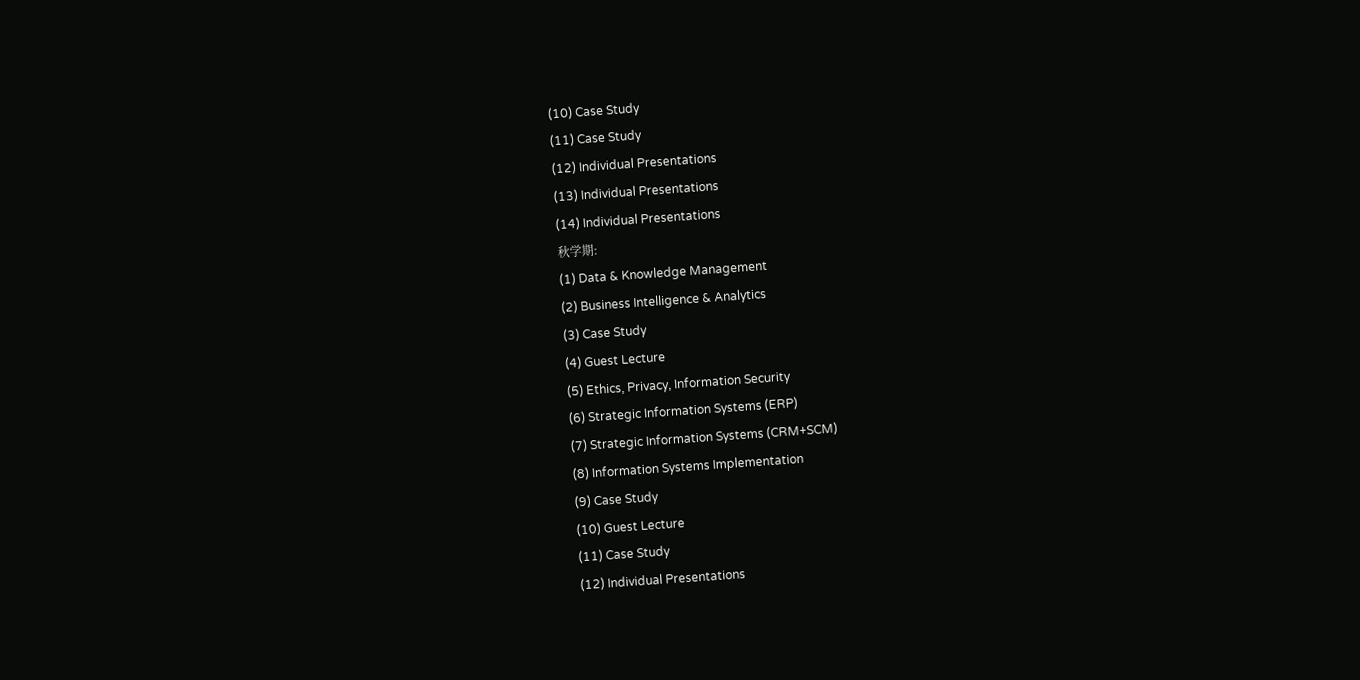(10) Case Study
(11) Case Study
(12) Individual Presentations
(13) Individual Presentations
(14) Individual Presentations
秋学期:
(1) Data & Knowledge Management
(2) Business Intelligence & Analytics
(3) Case Study
(4) Guest Lecture
(5) Ethics, Privacy, Information Security
(6) Strategic Information Systems (ERP)
(7) Strategic Information Systems (CRM+SCM)
(8) Information Systems Implementation
(9) Case Study
(10) Guest Lecture
(11) Case Study
(12) Individual Presentations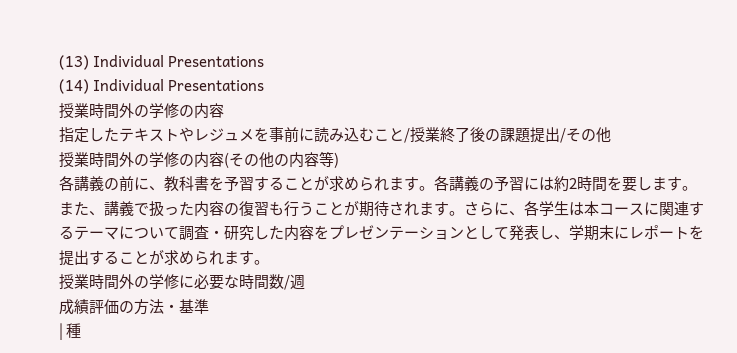(13) Individual Presentations
(14) Individual Presentations
授業時間外の学修の内容
指定したテキストやレジュメを事前に読み込むこと/授業終了後の課題提出/その他
授業時間外の学修の内容(その他の内容等)
各講義の前に、教科書を予習することが求められます。各講義の予習には約2時間を要します。また、講義で扱った内容の復習も行うことが期待されます。さらに、各学生は本コースに関連するテーマについて調査・研究した内容をプレゼンテーションとして発表し、学期末にレポートを提出することが求められます。
授業時間外の学修に必要な時間数/週
成績評価の方法・基準
| 種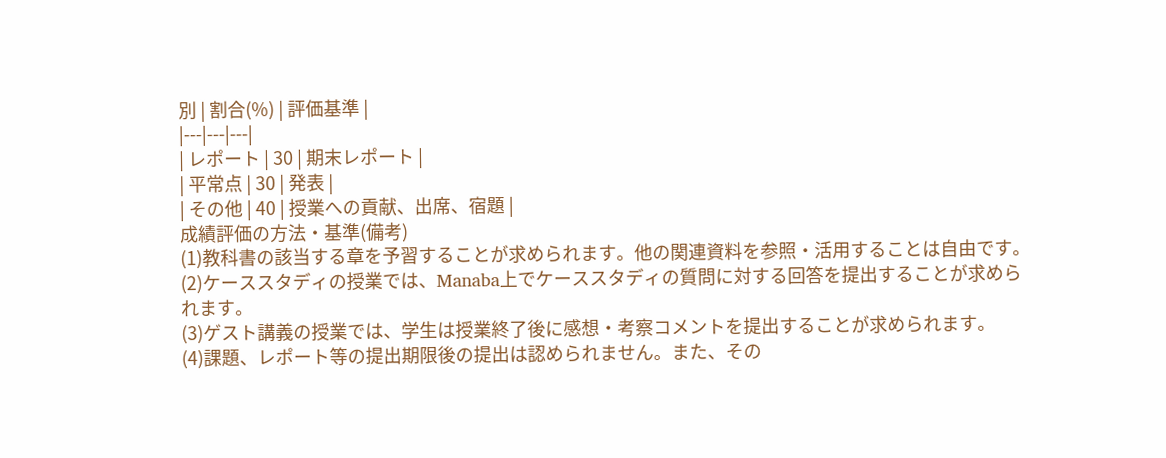別 | 割合(%) | 評価基準 |
|---|---|---|
| レポート | 30 | 期末レポート |
| 平常点 | 30 | 発表 |
| その他 | 40 | 授業への貢献、出席、宿題 |
成績評価の方法・基準(備考)
(1)教科書の該当する章を予習することが求められます。他の関連資料を参照・活用することは自由です。
(2)ケーススタディの授業では、Manaba上でケーススタディの質問に対する回答を提出することが求められます。
(3)ゲスト講義の授業では、学生は授業終了後に感想・考察コメントを提出することが求められます。
(4)課題、レポート等の提出期限後の提出は認められません。また、その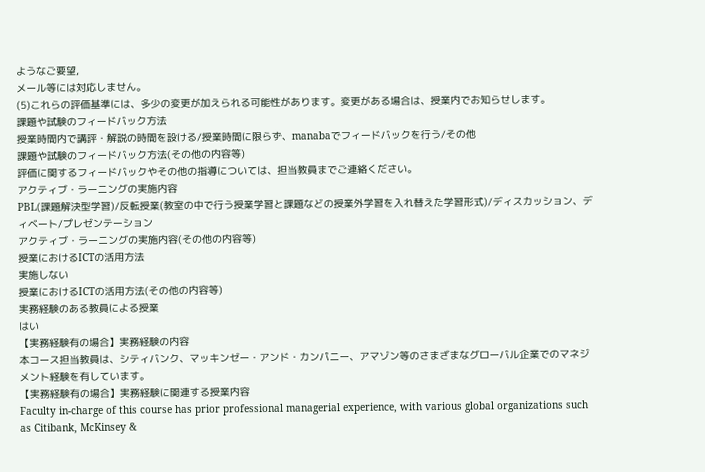ようなご要望,
メール等には対応しません。
(5)これらの評価基準には、多少の変更が加えられる可能性があります。変更がある場合は、授業内でお知らせします。
課題や試験のフィードバック方法
授業時間内で講評・解説の時間を設ける/授業時間に限らず、manabaでフィードバックを行う/その他
課題や試験のフィードバック方法(その他の内容等)
評価に関するフィードバックやその他の指導については、担当教員までご連絡ください。
アクティブ・ラーニングの実施内容
PBL(課題解決型学習)/反転授業(教室の中で行う授業学習と課題などの授業外学習を入れ替えた学習形式)/ディスカッション、ディベート/プレゼンテーション
アクティブ・ラーニングの実施内容(その他の内容等)
授業におけるICTの活用方法
実施しない
授業におけるICTの活用方法(その他の内容等)
実務経験のある教員による授業
はい
【実務経験有の場合】実務経験の内容
本コース担当教員は、シティバンク、マッキンゼー・アンド・カンパニー、アマゾン等のさまざまなグローバル企業でのマネジメント経験を有しています。
【実務経験有の場合】実務経験に関連する授業内容
Faculty in-charge of this course has prior professional managerial experience, with various global organizations such as Citibank, McKinsey &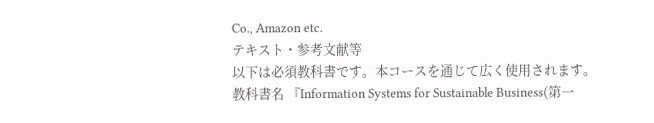Co., Amazon etc.
テキスト・参考文献等
以下は必須教科書です。本コースを通じて広く使用されます。
教科書名 『Information Systems for Sustainable Business(第一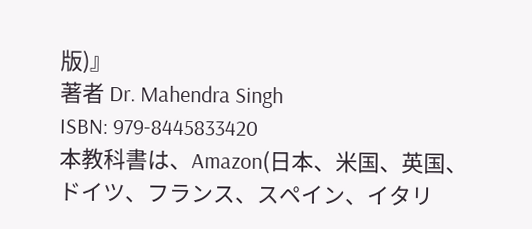版)』
著者 Dr. Mahendra Singh
ISBN: 979-8445833420
本教科書は、Amazon(日本、米国、英国、ドイツ、フランス、スペイン、イタリ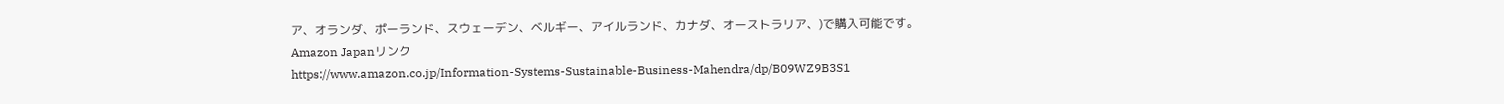ア、オランダ、ポーランド、スウェーデン、ベルギー、アイルランド、カナダ、オーストラリア、)で購入可能です。
Amazon Japanリンク
https://www.amazon.co.jp/Information-Systems-Sustainable-Business-Mahendra/dp/B09WZ9B3S1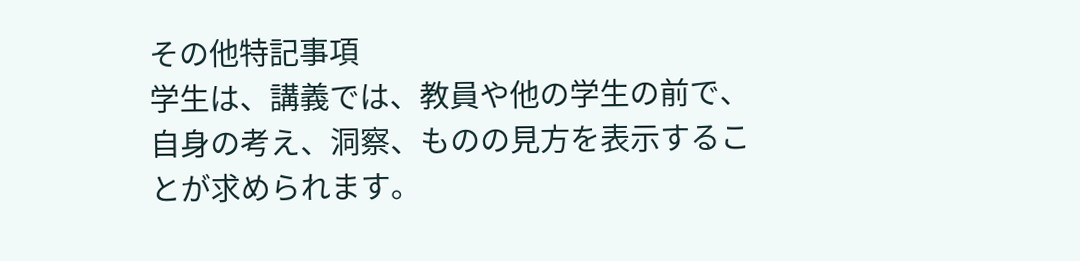その他特記事項
学生は、講義では、教員や他の学生の前で、自身の考え、洞察、ものの見方を表示することが求められます。